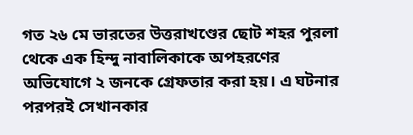গত ২৬ মে ভারতের উত্তরাখণ্ডের ছোট শহর পুরলা থেকে এক হিন্দু নাবালিকাকে অপহরণের অভিযোগে ২ জনকে গ্রেফতার করা হয়। এ ঘটনার পরপরই সেখানকার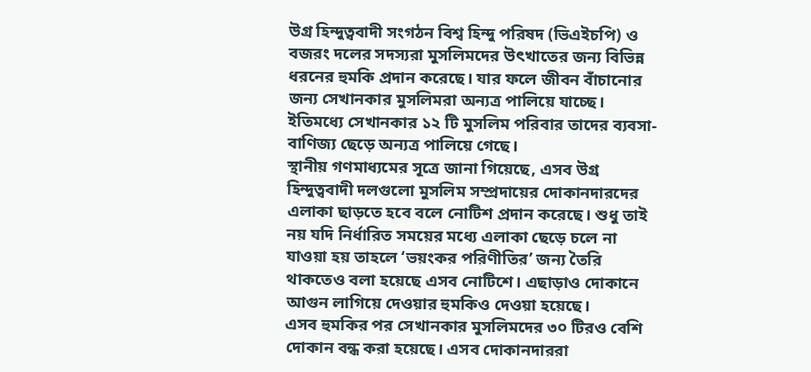উগ্র হিন্দুত্ববাদী সংগঠন বিশ্ব হিন্দু পরিষদ (ভিএইচপি) ও বজরং দলের সদস্যরা মুসলিমদের উৎখাতের জন্য বিভিন্ন ধরনের হুমকি প্রদান করেছে। যার ফলে জীবন বাঁচানোর জন্য সেখানকার মুসলিমরা অন্যত্র পালিয়ে যাচ্ছে। ইতিমধ্যে সেখানকার ১২ টি মুসলিম পরিবার তাদের ব্যবসা-বাণিজ্য ছেড়ে অন্যত্র পালিয়ে গেছে।
স্থানীয় গণমাধ্যমের সূত্রে জানা গিয়েছে, এসব উগ্র হিন্দুত্ববাদী দলগুলো মুসলিম সম্প্রদায়ের দোকানদারদের এলাকা ছাড়তে হবে বলে নোটিশ প্রদান করেছে। শুধু তাই নয় যদি নির্ধারিত সময়ের মধ্যে এলাকা ছেড়ে চলে না যাওয়া হয় তাহলে ‘ভয়ংকর পরিণীতির’ জন্য তৈরি থাকতেও বলা হয়েছে এসব নোটিশে। এছাড়াও দোকানে আগুন লাগিয়ে দেওয়ার হুমকিও দেওয়া হয়েছে।
এসব হুমকির পর সেখানকার মুসলিমদের ৩০ টিরও বেশি দোকান বন্ধ করা হয়েছে। এসব দোকানদাররা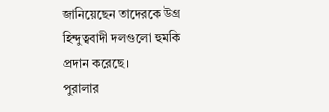জানিয়েছেন তাদেরকে উগ্র হিন্দুত্ববাদী দলগুলো হুমকি প্রদান করেছে।
পুরালার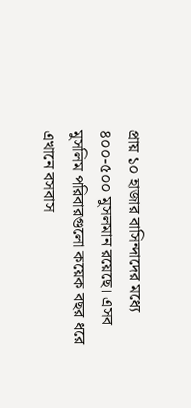প্রায় ১০ হাজার বাসিন্দাদের মধ্যে ৪০০-৫০০ মুসলমান রয়েছে। এসব মুসলিম পরিবারগুলো কয়েক বছর ধরে এখানে বসবাস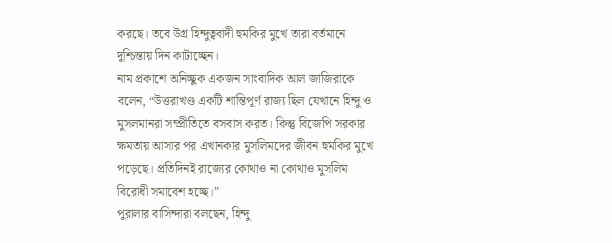করছে। তবে উগ্র হিন্দুত্ববাদী হুমকির মুখে তারা বর্তমানে দুশ্চিন্তায় দিন কাটাচ্ছেন।
নাম প্রকাশে অনিচ্ছুক একজন সাংবাদিক আল জাজিরাকে বলেন, “উত্তরাখণ্ড একটি শান্তিপূর্ণ রাজ্য ছিল যেখানে হিন্দু ও মুসলমানরা সম্প্রীতিতে বসবাস করত। কিন্তু বিজেপি সরকার ক্ষমতায় আসার পর এখানকার মুসলিমদের জীবন হুমকির মুখে পড়েছে। প্রতিদিনই রাজ্যের কোথাও না কোথাও মুসলিম বিরোধী সমাবেশ হচ্ছে।”
পুরালার বাসিন্দারা বলছেন, হিন্দু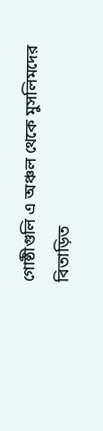গোষ্ঠীগুলি এ অঞ্চল থেকে মুসলিমদের বিতাড়িত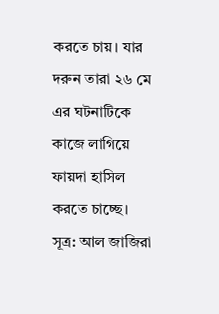করতে চায়। যার দরুন তারা ২৬ মে এর ঘটনাটিকে কাজে লাগিয়ে ফায়দা হাসিল করতে চাচ্ছে।
সূত্র: আল জাজিরা